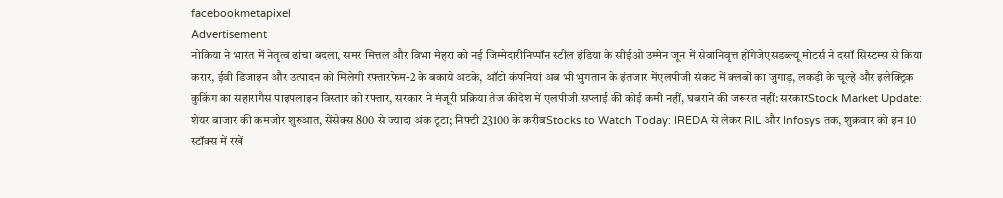facebookmetapixel
Advertisement
नोकिया ने भारत में नेतृत्व ढांचा बदला, समर मित्तल और विभा मेहरा को नई जिम्मेदारीनिप्पॉन स्टील इंडिया के सीईओ उम्मेन जून में सेवानिवृत्त होंगेजेएसडब्ल्यू मोटर्स ने दसॉ सिस्टम्स से किया करार, ईवी डिजाइन और उत्पादन को मिलेगी रफ्तारफेम-2 के बकाये अटके, ऑटो कंपनियां अब भी भुगतान के इंतजार मेंएलपीजी संकट में क्लबों का जुगाड़, लकड़ी के चूल्हे और इलेक्ट्रिक कुकिंग का सहारागैस पाइपलाइन विस्तार को रफ्तार, सरकार ने मंजूरी प्रक्रिया तेज कीदेश में एलपीजी सप्लाई की कोई कमी नहीं, घबराने की जरूरत नहीं: सरकारStock Market Update: शेयर बाजार की कमजोर शुरुआत, सेंसेक्स 800 से ज्यादा अंक टूटा; निफ्टी 23100 के करीबStocks to Watch Today: IREDA से लेकर RIL और Infosys तक, शुक्रवार को इन 10 स्टॉक्स में रखें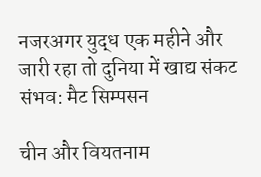नजरअगर युद्ध एक महीने और जारी रहा तो दुनिया में खाद्य संकट संभव: मैट सिम्पसन

चीन और वियतनाम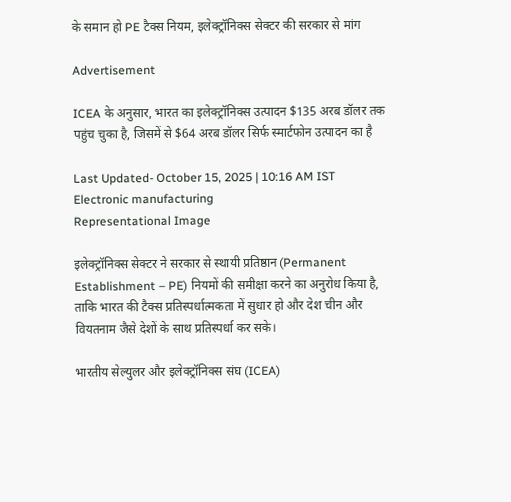के समान हो PE टैक्स नियम, इलेक्ट्रॉनिक्स सेक्टर की सरकार से मांग

Advertisement

ICEA के अनुसार, भारत का इलेक्ट्रॉनिक्स उत्पादन $135 अरब डॉलर तक पहुंच चुका है, जिसमें से $64 अरब डॉलर सिर्फ स्मार्टफोन उत्पादन का है

Last Updated- October 15, 2025 | 10:16 AM IST
Electronic manufacturing
Representational Image

इलेक्ट्रॉनिक्स सेक्टर ने सरकार से स्थायी प्रतिष्ठान (Permanent Establishment – PE) नियमों की समीक्षा करने का अनुरोध किया है, ताकि भारत की टैक्स प्रतिस्पर्धात्मकता में सुधार हो और देश चीन और वियतनाम जैसे देशों के साथ प्रतिस्पर्धा कर सके।

भारतीय सेल्युलर और इलेक्ट्रॉनिक्स संघ (ICEA)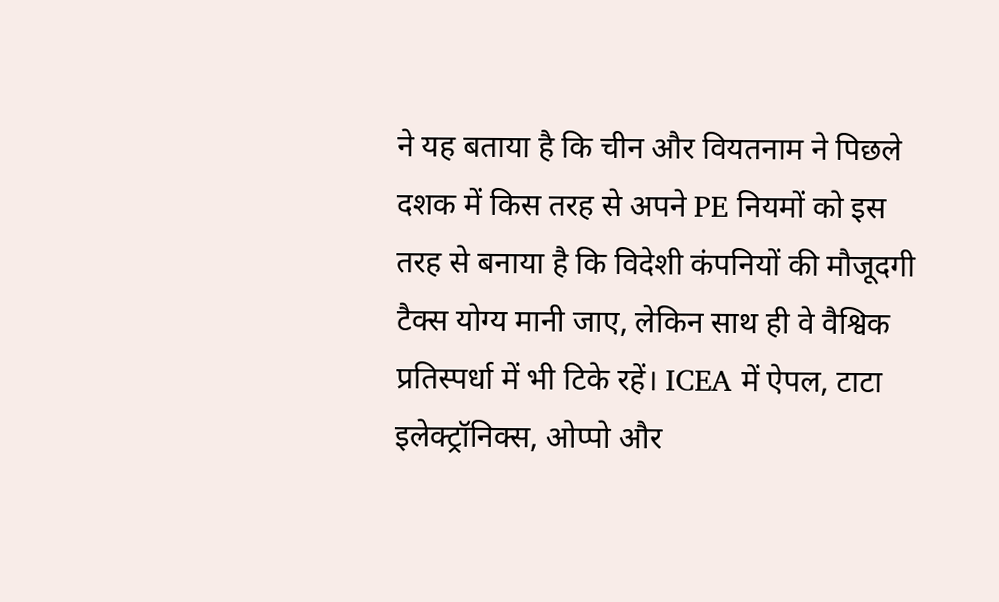ने यह बताया है कि चीन और वियतनाम ने पिछले दशक में किस तरह से अपने PE नियमों को इस तरह से बनाया है कि विदेशी कंपनियों की मौजूदगी टैक्स योग्य मानी जाए, लेकिन साथ ही वे वैश्विक प्रतिस्पर्धा में भी टिके रहें। ICEA में ऐपल, टाटा इलेक्ट्रॉनिक्स, ओप्पो और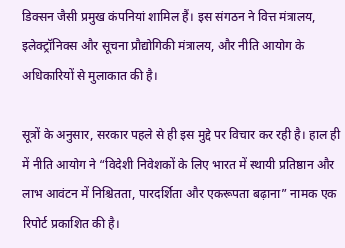डिक्सन जैसी प्रमुख कंपनियां शामिल हैं। इस संगठन ने वित्त मंत्रालय, इलेक्ट्रॉनिक्स और सूचना प्रौद्योगिकी मंत्रालय, और नीति आयोग के अधिकारियों से मुलाकात की है।

सूत्रों के अनुसार, सरकार पहले से ही इस मुद्दे पर विचार कर रही है। हाल ही में नीति आयोग ने “विदेशी निवेशकों के लिए भारत में स्थायी प्रतिष्ठान और लाभ आवंटन में निश्चितता, पारदर्शिता और एकरूपता बढ़ाना” नामक एक रिपोर्ट प्रकाशित की है।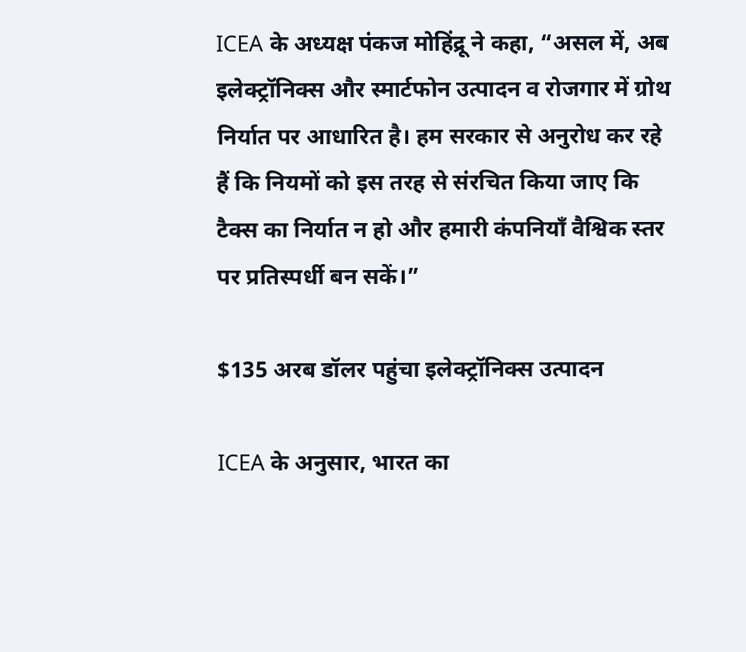ICEA के अध्यक्ष पंकज मोहिंद्रू ने कहा, “असल में, अब इलेक्ट्रॉनिक्स और स्मार्टफोन उत्पादन व रोजगार में ग्रोथ निर्यात पर आधारित है। हम सरकार से अनुरोध कर रहे हैं कि नियमों को इस तरह से संरचित किया जाए कि टैक्स का निर्यात न हो और हमारी कंपनियाँ वैश्विक स्तर पर प्रतिस्पर्धी बन सकें।”

$135 अरब डॉलर पहुंचा इलेक्ट्रॉनिक्स उत्पादन

ICEA के अनुसार, भारत का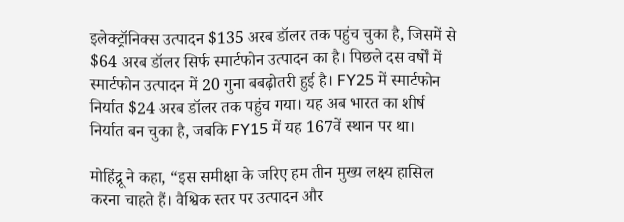इलेक्ट्रॉनिक्स उत्पादन $135 अरब डॉलर तक पहुंच चुका है, जिसमें से $64 अरब डॉलर सिर्फ स्मार्टफोन उत्पादन का है। पिछले दस वर्षों में स्मार्टफोन उत्पादन में 20 गुना बबढ़ोतरी हुई है। FY25 में स्मार्टफोन निर्यात $24 अरब डॉलर तक पहुंच गया। यह अब भारत का शीर्ष निर्यात बन चुका है, जबकि FY15 में यह 167वें स्थान पर था।

मोहिंद्रू ने कहा, “इस समीक्षा के जरिए हम तीन मुख्य लक्ष्य हासिल करना चाहते हैं। वैश्विक स्तर पर उत्पादन और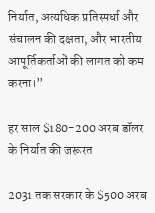निर्यात, अत्यधिक प्रतिस्पर्धा और संचालन की दक्षता, और भारतीय आपूर्तिकर्ताओं की लागत को कम करना।”

हर साल $180-200 अरब डॉलर के निर्यात की जरूरत

2031 तक सरकार के $500 अरब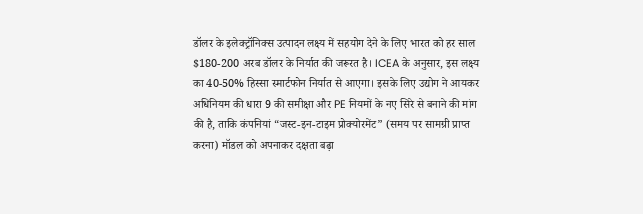डॉलर के इलेक्ट्रॉनिक्स उत्पादन लक्ष्य में सहयोग देने के लिए भारत को हर साल $180-200 अरब डॉलर के निर्यात की जरूरत है। ICEA के अनुसार, इस लक्ष्य का 40-50% हिस्सा स्मार्टफोन निर्यात से आएगा। इसके लिए उद्योग ने आयकर अधिनियम की धारा 9 की समीक्षा और PE नियमों के नए सिरे से बनाने की मांग की है, ताकि कंपनियां “जस्ट-इन-टाइम प्रोक्योरमेंट” (समय पर सामग्री प्राप्त करना) मॉडल को अपनाकर दक्षता बढ़ा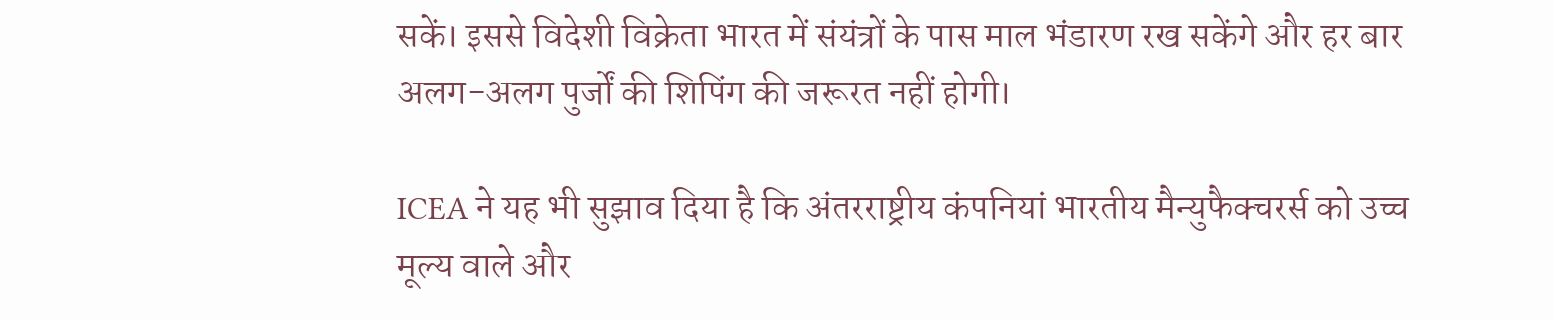सकें। इससे विदेशी विक्रेता भारत में संयंत्रों के पास माल भंडारण रख सकेंगे और हर बार अलग-अलग पुर्जों की शिपिंग की जरूरत नहीं होगी।

ICEA ने यह भी सुझाव दिया है कि अंतरराष्ट्रीय कंपनियां भारतीय मैन्युफैक्चरर्स को उच्च मूल्य वाले और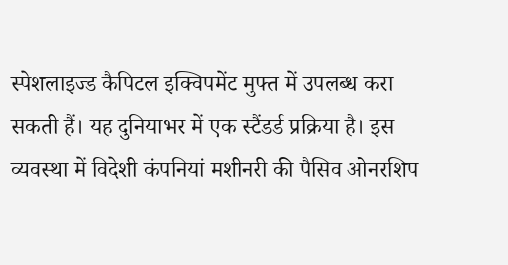स्पेशलाइज्ड कैपिटल इक्विपमेंट मुफ्त में उपलब्ध करा सकती हैं। यह दुनियाभर में एक स्टैंडर्ड प्रक्रिया है। इस व्यवस्था में विदेशी कंपनियां मशीनरी की पैसिव ओनरशिप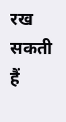रख सकती हैं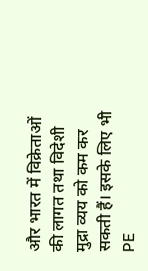और भारत में विक्रेताओं की लागत तथा विदेशी मुद्रा व्यय को कम कर सकती हैं। इसके लिए भी PE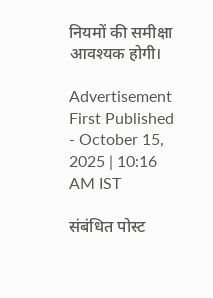नियमों की समीक्षा आवश्यक होगी।

Advertisement
First Published - October 15, 2025 | 10:16 AM IST

संबंधित पोस्ट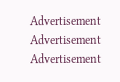Advertisement
Advertisement
Advertisement